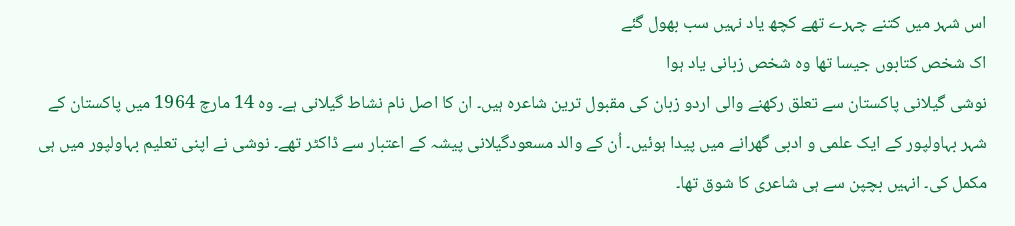اس شہر میں کتنے چہرے تھے کچھ یاد نہیں سب بھول گئے
اک شخص کتابوں جیسا تھا وہ شخص زبانی یاد ہوا
نوشی گیلانی پاکستان سے تعلق رکھنے والی اردو زبان کی مقبول ترین شاعرہ ہیں۔ ان کا اصل نام نشاط گیلانی ہے۔ وہ 14 مارچ 1964 میں پاکستان کے شہر بہاولپور کے ایک علمی و ادبی گھرانے میں پیدا ہوئیں۔ اُن کے والد مسعودگیلانی پیشہ کے اعتبار سے ڈاکٹر تھے۔ نوشی نے اپنی تعلیم بہاولپور میں ہی مکمل کی۔ انہیں بچپن سے ہی شاعری کا شوق تھا۔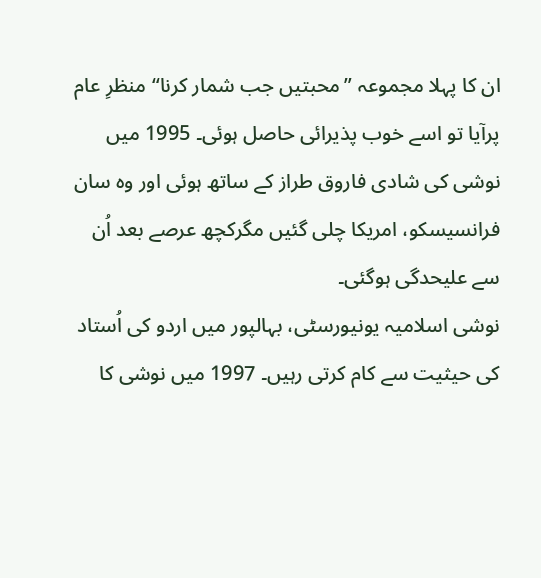ان کا پہلا مجموعہ ”محبتیں جب شمار کرنا“ منظرِ عام پرآیا تو اسے خوب پذیرائی حاصل ہوئی۔ 1995 میں نوشی کی شادی فاروق طراز کے ساتھ ہوئی اور وہ سان فرانسیسکو، امریکا چلی گئیں مگرکچھ عرصے بعد اُن سے علیحدگی ہوگئی۔
نوشی اسلامیہ یونیورسٹی، بہالپور میں اردو کی اُستاد کی حیثیت سے کام کرتی رہیں۔ 1997 میں نوشی کا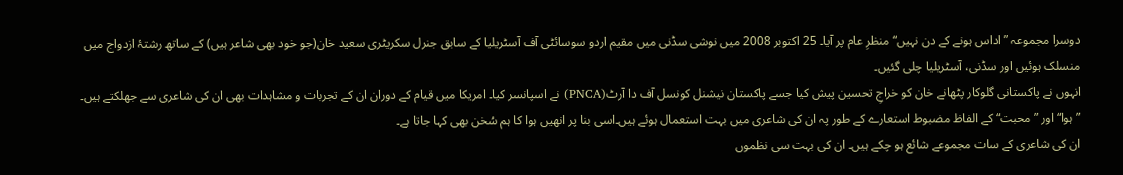دوسرا مجموعہ ”اداس ہونے کے دن نہیں“ منظرِ عام پر آیا۔ 25 اکتوبر 2008 میں نوشی سڈنی میں مقیم اردو سوسائٹی آف آسٹریلیا کے سابق جنرل سکریٹری سعید خان(جو خود بھی شاعر ہیں) کے ساتھ رشتۂ ازدواج میں منسلک ہوئیں اور سڈنی، آسٹریلیا چلی گئیں۔
انہوں نے پاکستانی گلوکار پٹھانے خان کو خراجِ تحسین پیش کیا جسے پاکستان نیشنل کونسل آف دا آرٹ(PNCA) نے اسپانسر کیا۔ امریکا میں قیام کے دوران ان کے تجربات و مشاہدات بھی ان کی شاعری سے جھلکتے ہیں۔ ”ہوا“ اور ”محبت“ کے الفاظ مضبوط استعارے کے طور پہ ان کی شاعری میں بہت استعمال ہوئے ہیں۔اسی بنا پر انھیں ہوا کا ہم سُخن بھی کہا جاتا ہے۔
ان کی شاعری کے سات مجموعے شائع ہو چکے ہیں۔ ان کی بہت سی نظموں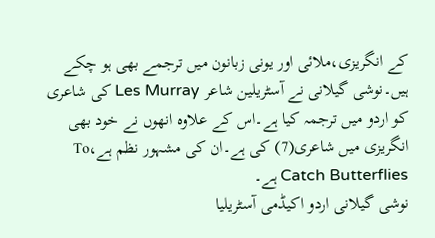کے انگریزی،ملائی اور یونی زبانون میں ترجمے بھی ہو چکے ہیں۔نوشی گیلانی نے آسٹریلین شاعر Les Murray کی شاعری کو اردو میں ترجمہ کیا ہے۔اس کے علاوہ انھوں نے خود بھی انگریزی میں شاعری(7) کی ہے۔ان کی مشہور نظم ہے،To Catch Butterflies ہے۔
نوشی گیلانی اردو اکیڈمی آسٹریلیا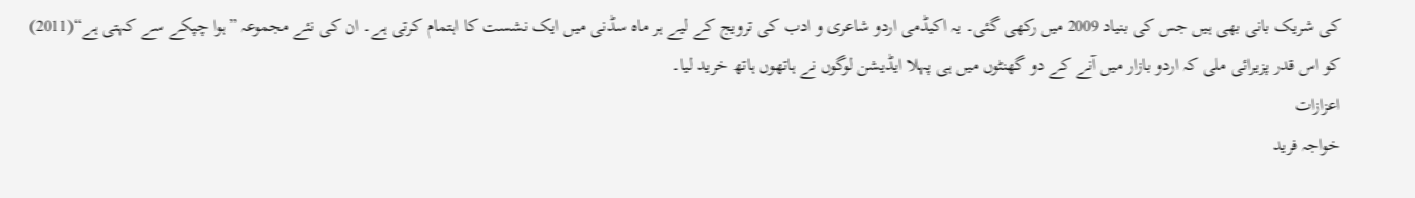کی شریک بانی بھی ہیں جس کی بنیاد 2009 میں رکھی گئی۔ یہ اکیڈمی اردو شاعری و ادب کی ترویج کے لیے ہر ماہ سڈنی میں ایک نشست کا اہتمام کرتی ہے۔ ان کی نئے مجموعہ ”ہوا چپکے سے کہتی ہے“(2011) کو اس قدر پزیرائی ملی کہ اردو بازار میں آنے کے دو گھنٹوں میں ہی پہلا ایڈیشن لوگوں نے ہاتھوں ہاتھ خرید لیا۔
اعزازات
خواجہ فرید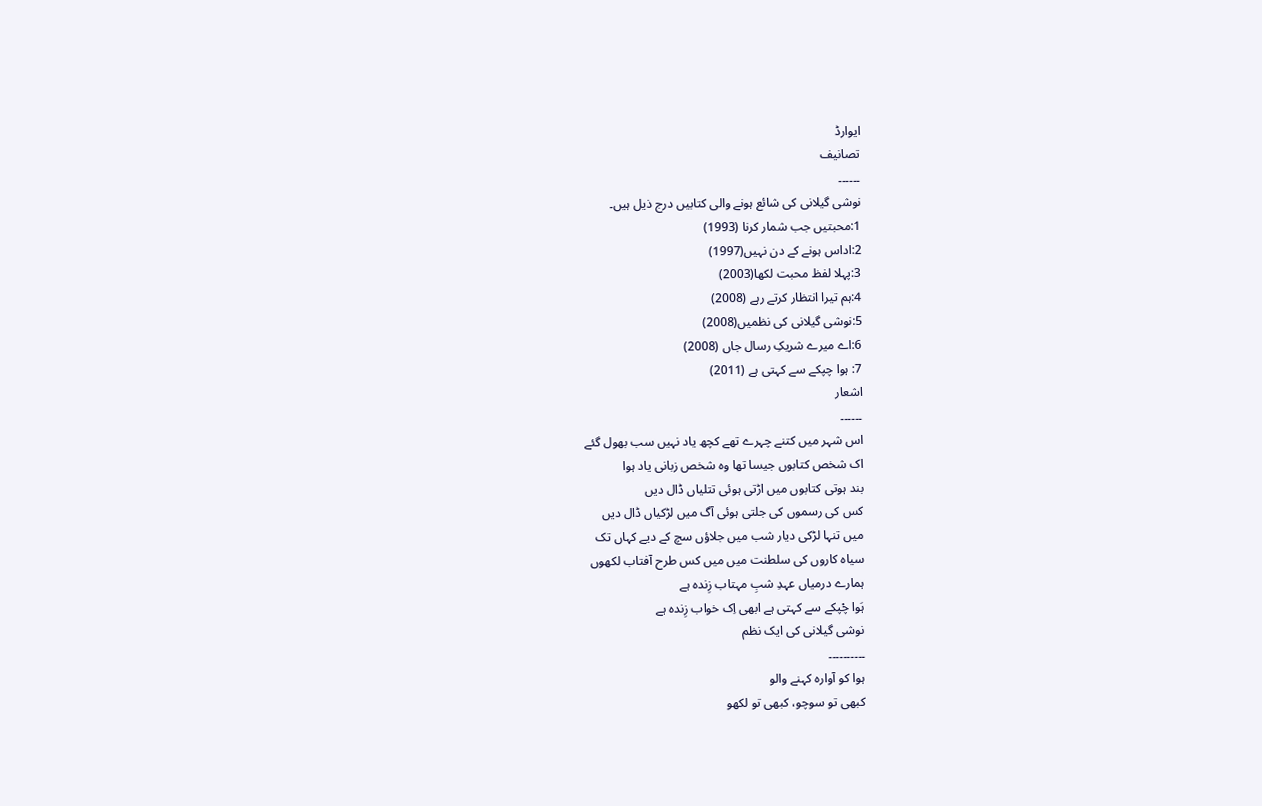ایوارڈ
تصانیف
۔۔۔۔۔۔
نوشی گیلانی کی شائع ہونے والی کتابیں درج ذیل ہیں۔
1:محبتیں جب شمار کرنا (1993)
2:اداس ہونے کے دن نہیں(1997)
3:پہلا لفظ محبت لکھا(2003)
4:ہم تیرا انتظار کرتے رہے (2008)
5:نوشی گیلانی کی نظمیں(2008)
6:اے میرے شریکِ رسال جاں (2008)
7: ہوا چپکے سے کہتی ہے (2011)
اشعار
۔۔۔۔۔۔
اس شہر میں کتنے چہرے تھے کچھ یاد نہیں سب بھول گئے
اک شخص کتابوں جیسا تھا وہ شخص زبانی یاد ہوا
بند ہوتی کتابوں میں اڑتی ہوئی تتلیاں ڈال دیں
کس کی رسموں کی جلتی ہوئی آگ میں لڑکیاں ڈال دیں
میں تنہا لڑکی دیار شب میں جلاؤں سچ کے دیے کہاں تک
سیاہ کاروں کی سلطنت میں میں کس طرح آفتاب لکھوں
ہمارے درمیاں عہدِ شبِ مہتاب زِندہ ہے
ہَوا چْپکے سے کہتی ہے ابھی اِک خواب زِندہ ہے
نوشی گیلانی کی ایک نظم
۔۔۔۔۔۔۔۔۔۔
ہوا کو آوارہ کہنے والو
کبھی تو سوچو، کبھی تو لکھو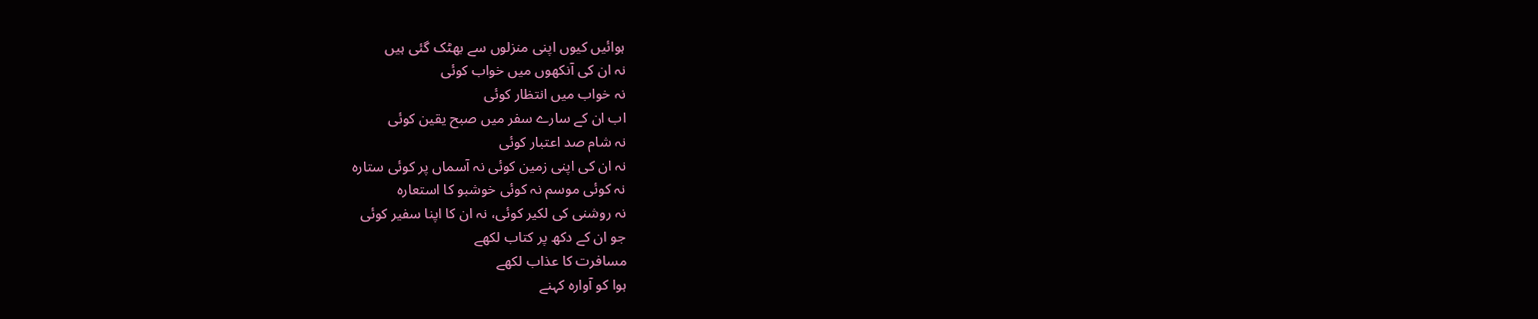ہوائیں کیوں اپنی منزلوں سے بھٹک گئی ہیں
نہ ان کی آنکھوں میں خواب کوئی
نہ خواب میں انتظار کوئی
اب ان کے سارے سفر میں صبح یقین کوئی
نہ شام صد اعتبار کوئی
نہ ان کی اپنی زمین کوئی نہ آسماں پر کوئی ستارہ
نہ کوئی موسم نہ کوئی خوشبو کا استعارہ
نہ روشنی کی لکیر کوئی، نہ ان کا اپنا سفیر کوئی
جو ان کے دکھ پر کتاب لکھے
مسافرت کا عذاب لکھے
ہوا کو آوارہ کہنے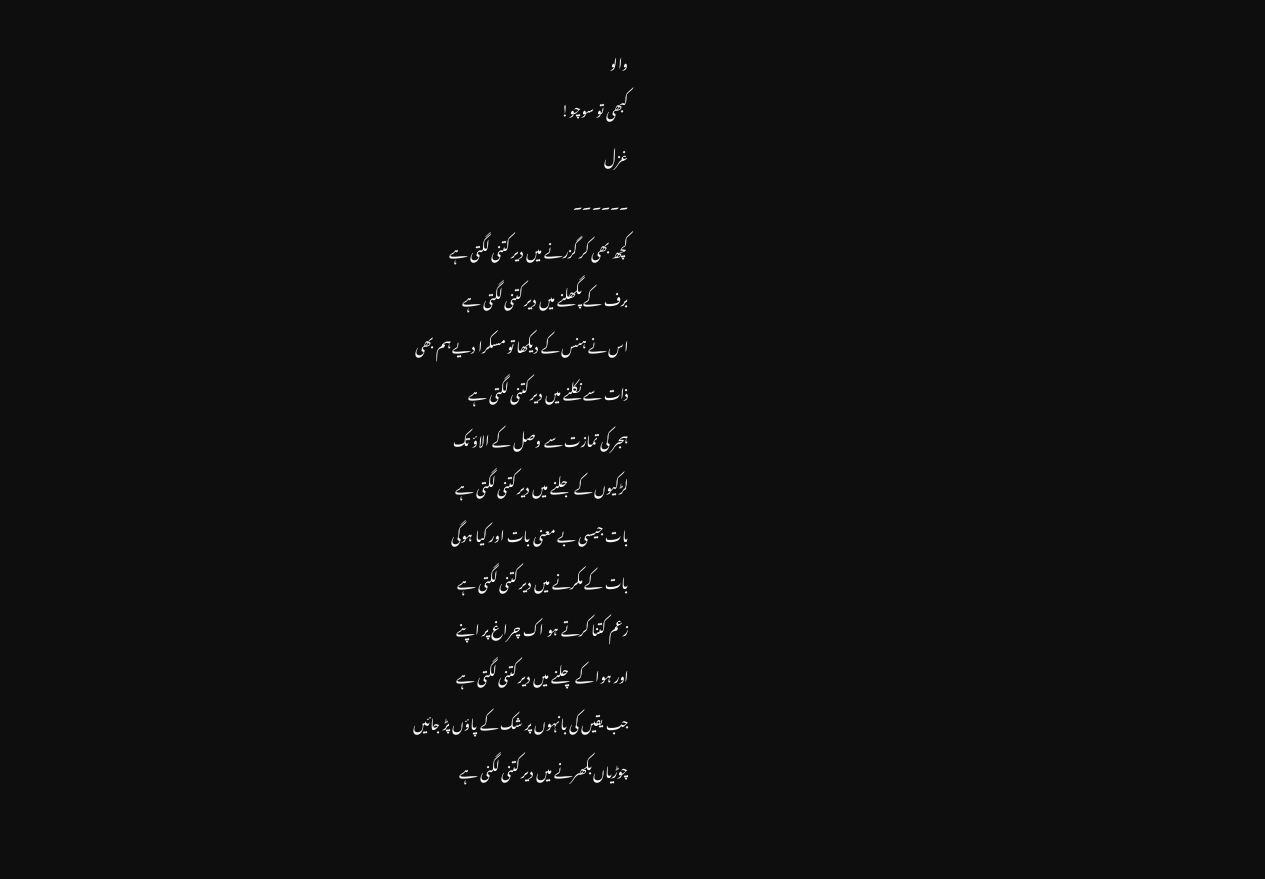والو
کبھی تو سوچو!
غزل
۔۔۔۔۔۔
کچھ بھی کر گزرنے میں دیر کتنی لگتی ہے
برف کے پگھلنے میں دیر کتنی لگتی ہے
اس نے ہنس کے دیکھا تو مسکرا دیے ہم بھی
ذات سے نکلنے میں دیر کتنی لگتی ہے
ہجر کی تمازت سے وصل کے الاؤ تک
لڑکیوں کے جلنے میں دیر کتنی لگتی ہے
بات جیسی بے معنی بات اور کیا ہوگی
بات کے مکرنے میں دیر کتنی لگتی ہے
زعم کتنا کرتے ہو اک چراغ پر اپنے
اور ہوا کے چلنے میں دیر کتنی لگتی ہے
جب یقیں کی بانہوں پر شک کے پاؤں پڑ جائیں
چوڑیاں بکھرنے میں دیر کتنی لگنی ہے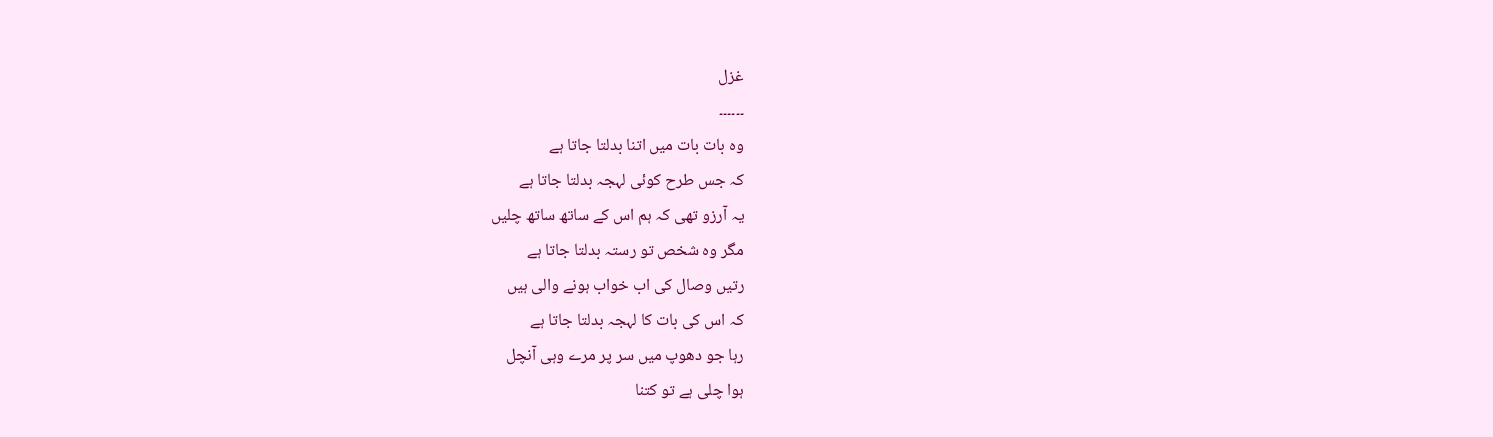غزل
۔۔۔۔۔۔
وہ بات بات میں اتنا بدلتا جاتا ہے
کہ جس طرح کوئی لہجہ بدلتا جاتا ہے
یہ آرزو تھی کہ ہم اس کے ساتھ ساتھ چلیں
مگر وہ شخص تو رستہ بدلتا جاتا ہے
رتیں وصال کی اب خواب ہونے والی ہیں
کہ اس کی بات کا لہجہ بدلتا جاتا ہے
رہا جو دھوپ میں سر پر مرے وہی آنچل
ہوا چلی ہے تو کتنا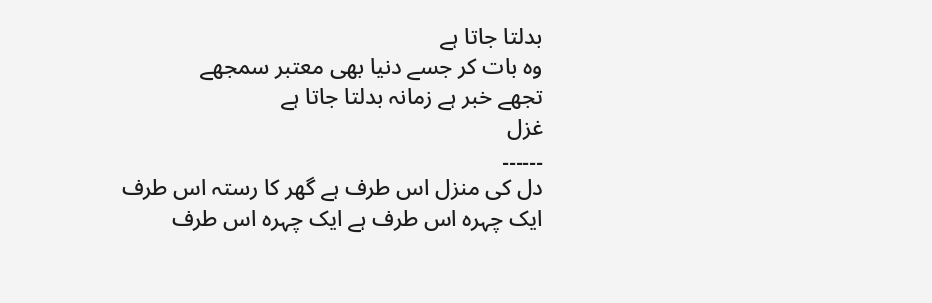بدلتا جاتا ہے
وہ بات کر جسے دنیا بھی معتبر سمجھے
تجھے خبر ہے زمانہ بدلتا جاتا ہے
غزل
۔۔۔۔۔۔
دل کی منزل اس طرف ہے گھر کا رستہ اس طرف
ایک چہرہ اس طرف ہے ایک چہرہ اس طرف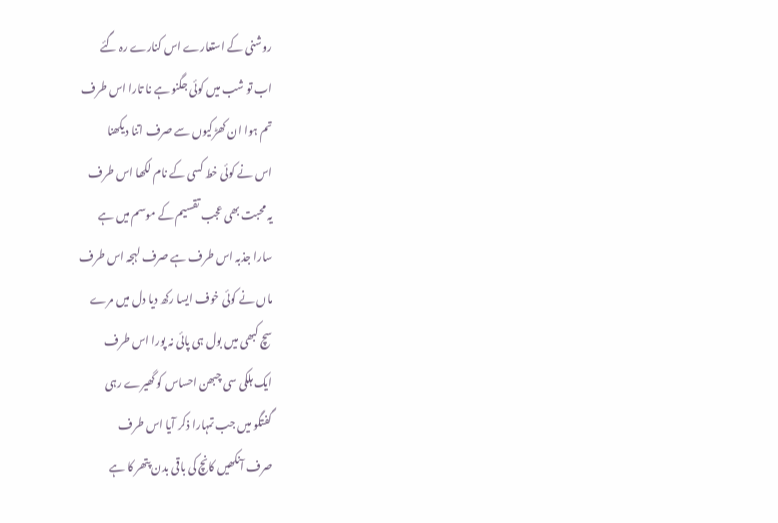روشنی کے استعارے اس کنارے رہ گئے
اب تو شب میں کوئی جگنو ہے نا تارا اس طرف
تم ہوا ان کھڑکیوں سے صرف اتنا دیکھنا
اس نے کوئی خط کسی کے نام لکھا اس طرف
یہ محبت بھی عجب تقسیم کے موسم میں ہے
سارا جذبہ اس طرف ہے صرف لہجہ اس طرف
ماں نے کوئی خوف ایسا رکھ دیا دل میں مرے
سچ کبھی میں بول ہی پائی نہ پورا اس طرف
ایک ہلکی سی چبھن احساس کو گھیرے رہی
گفتگو میں جب تمہارا ذکر آیا اس طرف
صرف آنکھیں کانچ کی باقی بدن پتھر کا ہے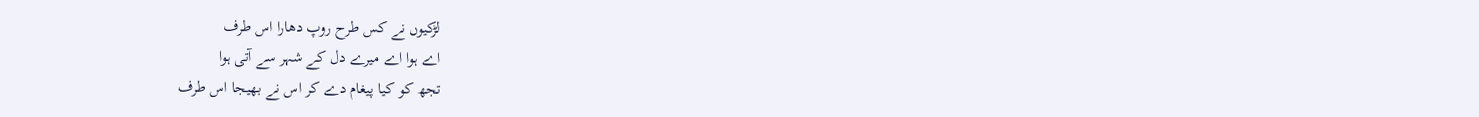لڑکیوں نے کس طرح روپ دھارا اس طرف
اے ہوا اے میرے دل کے شہر سے آتی ہوا
تجھ کو کیا پیغام دے کر اس نے بھیجا اس طرف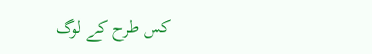کس طرح کے لوگ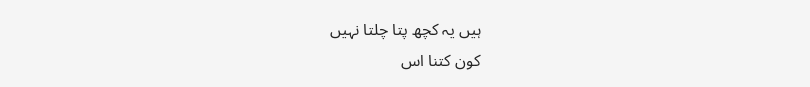ہیں یہ کچھ پتا چلتا نہیں
کون کتنا اس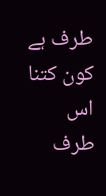طرف ہے کون کتنا اس طرف